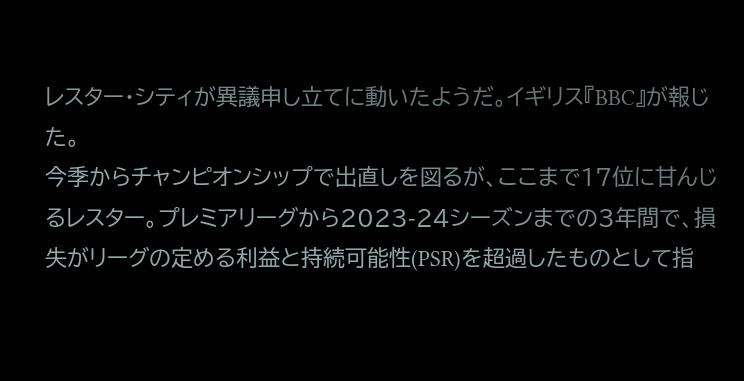レスター・シティが異議申し立てに動いたようだ。イギリス『BBC』が報じた。
今季からチャンピオンシップで出直しを図るが、ここまで17位に甘んじるレスター。プレミアリーグから2023-24シーズンまでの3年間で、損失がリーグの定める利益と持続可能性(PSR)を超過したものとして指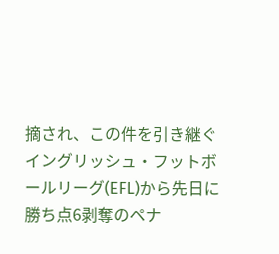摘され、この件を引き継ぐイングリッシュ・フットボールリーグ(EFL)から先日に勝ち点6剥奪のペナ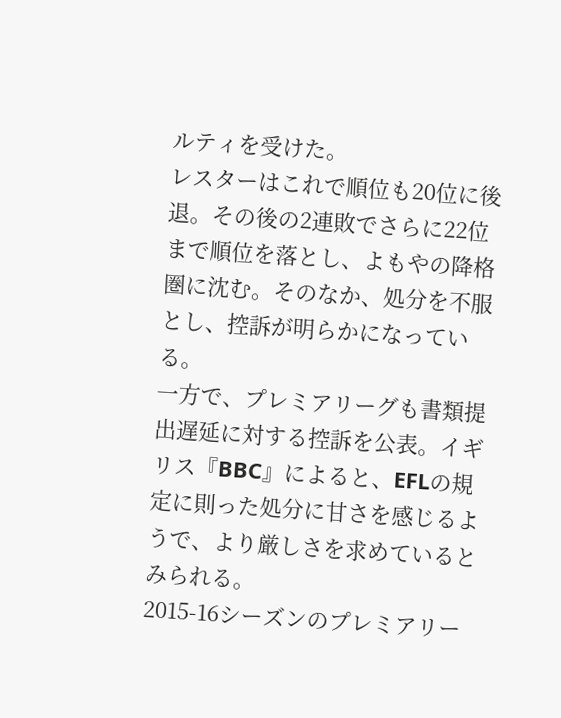ルティを受けた。
レスターはこれで順位も20位に後退。その後の2連敗でさらに22位まで順位を落とし、よもやの降格圏に沈む。そのなか、処分を不服とし、控訴が明らかになっている。
一方で、プレミアリーグも書類提出遅延に対する控訴を公表。イギリス『BBC』によると、EFLの規定に則った処分に甘さを感じるようで、より厳しさを求めているとみられる。
2015-16シーズンのプレミアリー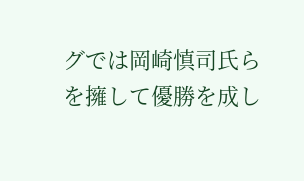グでは岡崎慎司氏らを擁して優勝を成し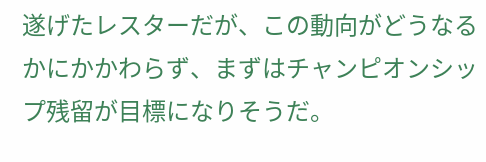遂げたレスターだが、この動向がどうなるかにかかわらず、まずはチャンピオンシップ残留が目標になりそうだ。